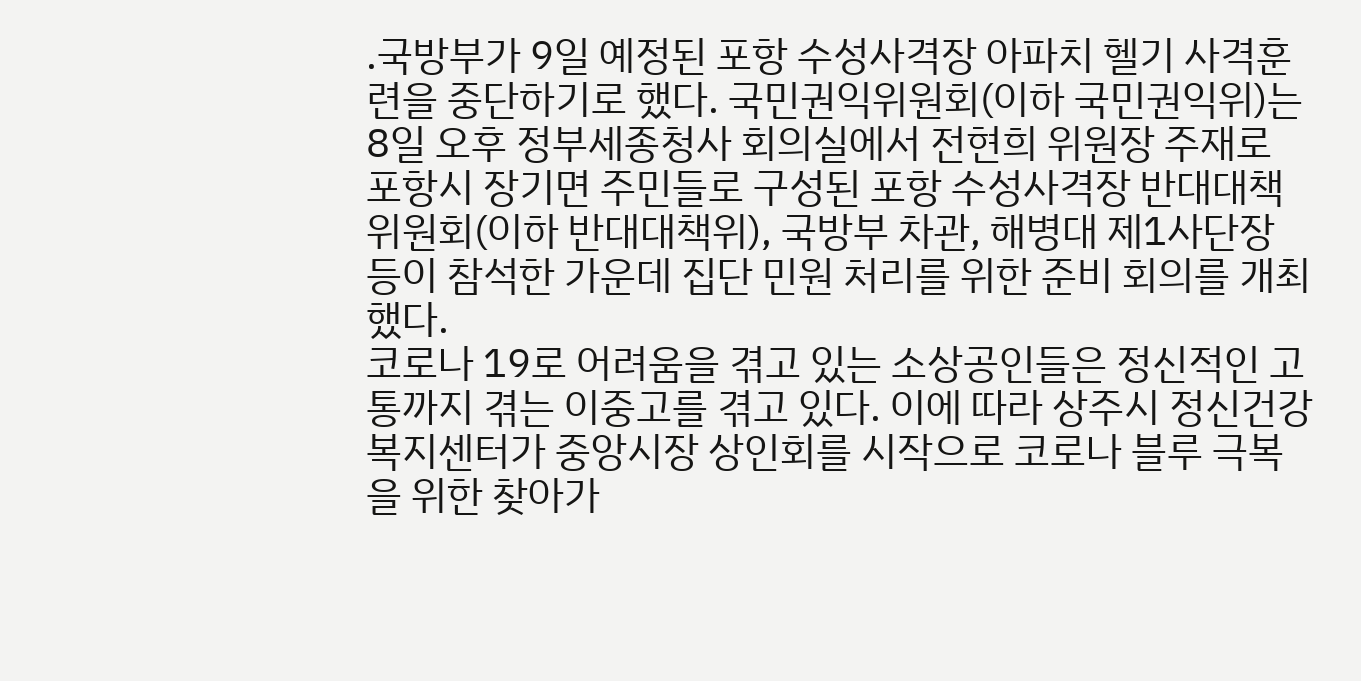.국방부가 9일 예정된 포항 수성사격장 아파치 헬기 사격훈련을 중단하기로 했다. 국민권익위원회(이하 국민권익위)는 8일 오후 정부세종청사 회의실에서 전현희 위원장 주재로 포항시 장기면 주민들로 구성된 포항 수성사격장 반대대책위원회(이하 반대대책위), 국방부 차관, 해병대 제1사단장 등이 참석한 가운데 집단 민원 처리를 위한 준비 회의를 개최했다.
코로나 19로 어려움을 겪고 있는 소상공인들은 정신적인 고통까지 겪는 이중고를 겪고 있다. 이에 따라 상주시 정신건강복지센터가 중앙시장 상인회를 시작으로 코로나 블루 극복을 위한 찾아가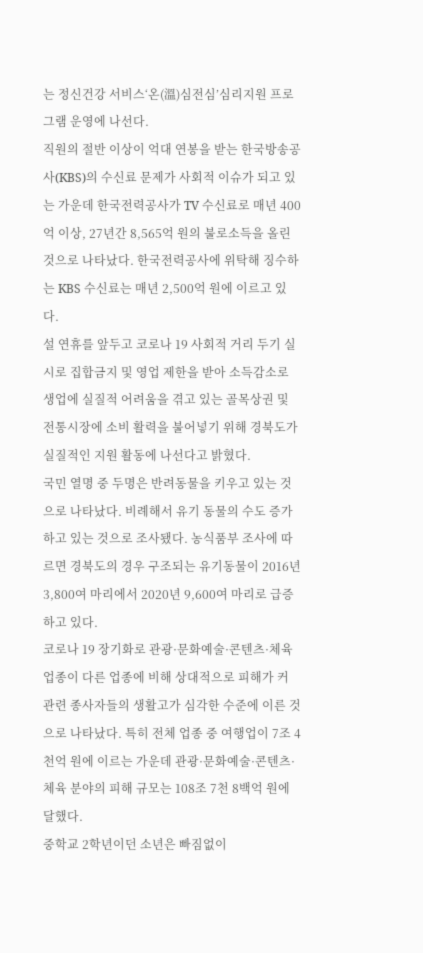는 정신건강 서비스‘온(溫)심전심’심리지원 프로그램 운영에 나선다.
직원의 절반 이상이 억대 연봉을 받는 한국방송공사(KBS)의 수신료 문제가 사회적 이슈가 되고 있는 가운데 한국전력공사가 TV 수신료로 매년 400억 이상, 27년간 8,565억 원의 불로소득을 올린 것으로 나타났다. 한국전력공사에 위탁해 징수하는 KBS 수신료는 매년 2,500억 원에 이르고 있다.
설 연휴를 앞두고 코로나 19 사회적 거리 두기 실시로 집합금지 및 영업 제한을 받아 소득감소로 생업에 실질적 어려움을 겪고 있는 골목상권 및 전통시장에 소비 활력을 불어넣기 위해 경북도가 실질적인 지원 활동에 나선다고 밝혔다.
국민 열명 중 두명은 반려동물을 키우고 있는 것으로 나타났다. 비례해서 유기 동물의 수도 증가하고 있는 것으로 조사됐다. 농식품부 조사에 따르면 경북도의 경우 구조되는 유기동물이 2016년 3,800여 마리에서 2020년 9,600여 마리로 급증하고 있다.
코로나 19 장기화로 관광·문화예술·콘텐츠·체육 업종이 다른 업종에 비해 상대적으로 피해가 커 관련 종사자들의 생활고가 심각한 수준에 이른 것으로 나타났다. 특히 전체 업종 중 여행업이 7조 4천억 원에 이르는 가운데 관광·문화예술·콘텐츠·체육 분야의 피해 규모는 108조 7천 8백억 원에 달했다.
중학교 2학년이던 소년은 빠짐없이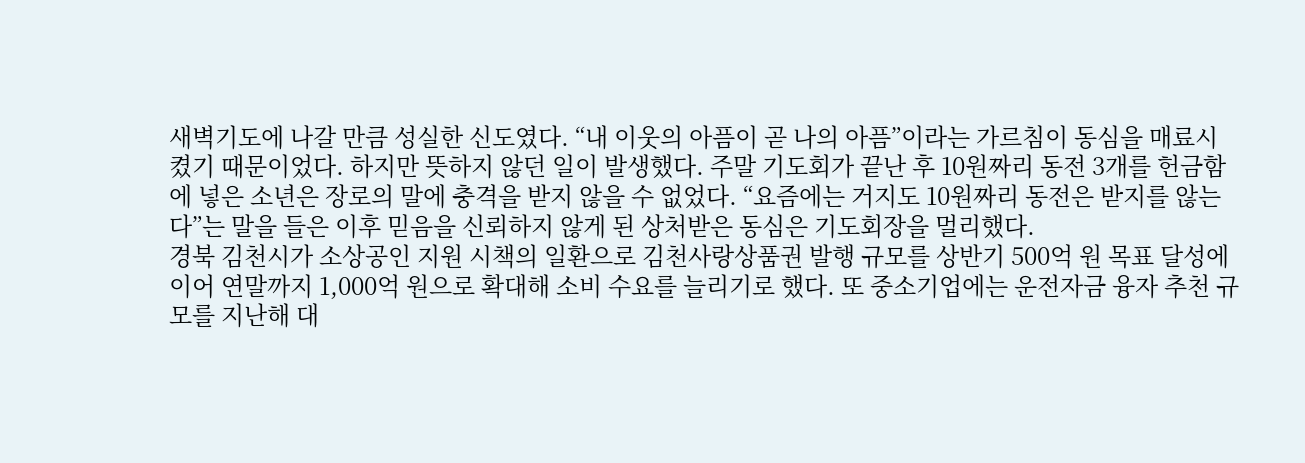새벽기도에 나갈 만큼 성실한 신도였다. “내 이웃의 아픔이 곧 나의 아픔”이라는 가르침이 동심을 매료시켰기 때문이었다. 하지만 뜻하지 않던 일이 발생했다. 주말 기도회가 끝난 후 10원짜리 동전 3개를 헌금함에 넣은 소년은 장로의 말에 충격을 받지 않을 수 없었다. “요즘에는 거지도 10원짜리 동전은 받지를 않는다”는 말을 들은 이후 믿음을 신뢰하지 않게 된 상처받은 동심은 기도회장을 멀리했다.
경북 김천시가 소상공인 지원 시책의 일환으로 김천사랑상품권 발행 규모를 상반기 500억 원 목표 달성에 이어 연말까지 1,000억 원으로 확대해 소비 수요를 늘리기로 했다. 또 중소기업에는 운전자금 융자 추천 규모를 지난해 대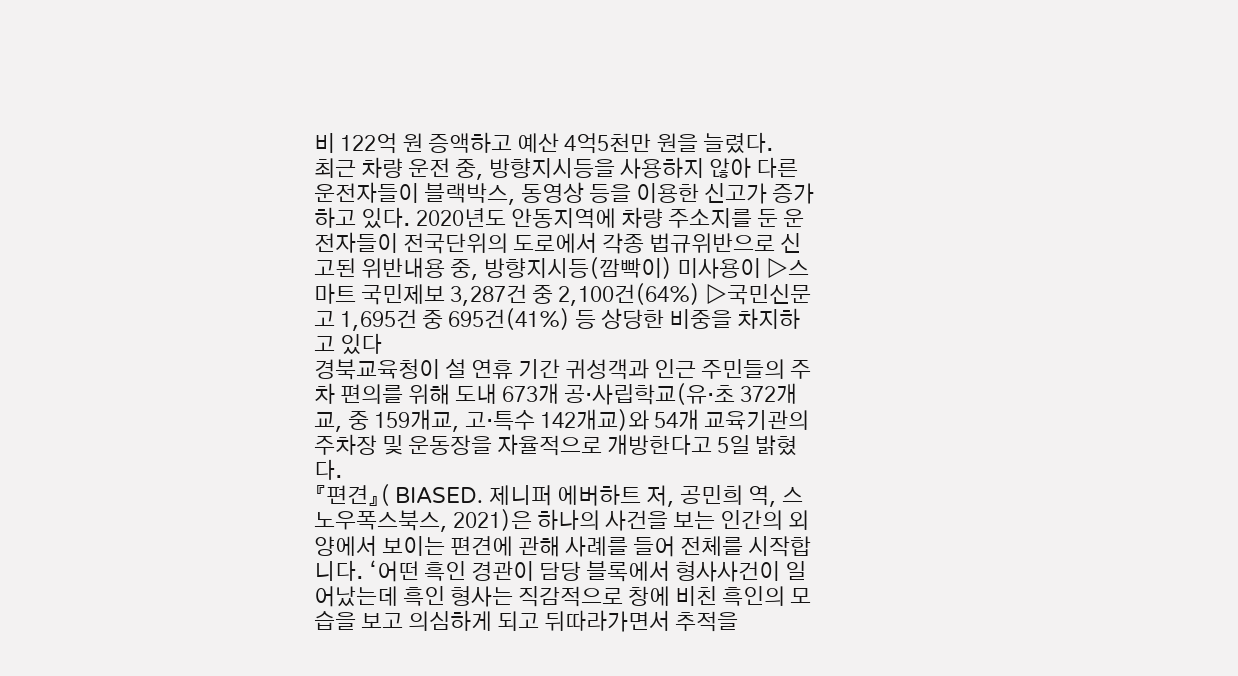비 122억 원 증액하고 예산 4억5천만 원을 늘렸다.
최근 차량 운전 중, 방향지시등을 사용하지 않아 다른 운전자들이 블랙박스, 동영상 등을 이용한 신고가 증가하고 있다. 2020년도 안동지역에 차량 주소지를 둔 운전자들이 전국단위의 도로에서 각종 법규위반으로 신고된 위반내용 중, 방향지시등(깜빡이) 미사용이 ▷스마트 국민제보 3,287건 중 2,100건(64%) ▷국민신문고 1,695건 중 695건(41%) 등 상당한 비중을 차지하고 있다
경북교육청이 설 연휴 기간 귀성객과 인근 주민들의 주차 편의를 위해 도내 673개 공·사립학교(유·초 372개교, 중 159개교, 고·특수 142개교)와 54개 교육기관의 주차장 및 운동장을 자율적으로 개방한다고 5일 밝혔다.
『편견』( BIASED. 제니퍼 에버하트 저, 공민희 역, 스노우폭스북스, 2021)은 하나의 사건을 보는 인간의 외양에서 보이는 편견에 관해 사례를 들어 전체를 시작합니다. ‘어떤 흑인 경관이 담당 블록에서 형사사건이 일어났는데 흑인 형사는 직감적으로 창에 비친 흑인의 모습을 보고 의심하게 되고 뒤따라가면서 추적을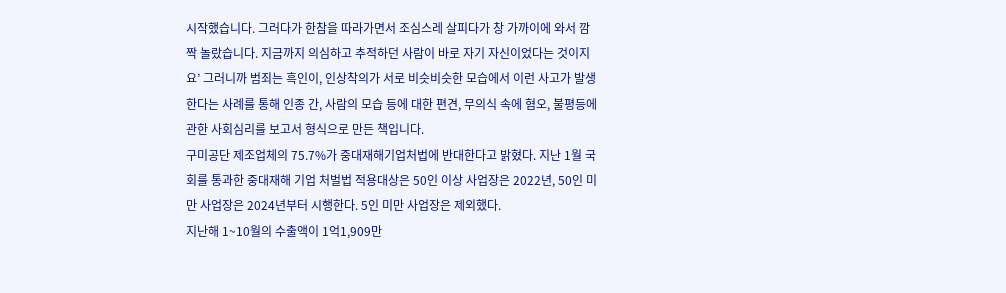시작했습니다. 그러다가 한참을 따라가면서 조심스레 살피다가 창 가까이에 와서 깜짝 놀랐습니다. 지금까지 의심하고 추적하던 사람이 바로 자기 자신이었다는 것이지요’ 그러니까 범죄는 흑인이, 인상착의가 서로 비슷비슷한 모습에서 이런 사고가 발생한다는 사례를 통해 인종 간, 사람의 모습 등에 대한 편견, 무의식 속에 혐오, 불평등에 관한 사회심리를 보고서 형식으로 만든 책입니다.
구미공단 제조업체의 75.7%가 중대재해기업처법에 반대한다고 밝혔다. 지난 1월 국회를 통과한 중대재해 기업 처벌법 적용대상은 50인 이상 사업장은 2022년, 50인 미만 사업장은 2024년부터 시행한다. 5인 미만 사업장은 제외했다.
지난해 1~10월의 수출액이 1억1,909만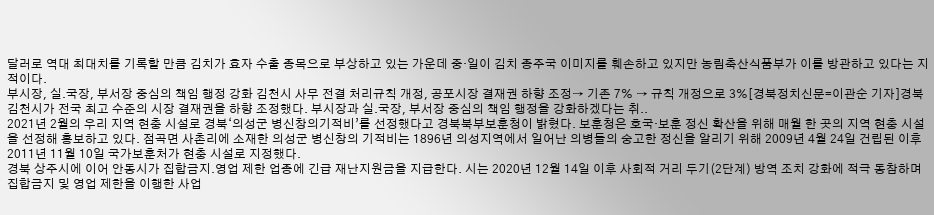달러로 역대 최대치를 기록할 만큼 김치가 효자 수출 종목으로 부상하고 있는 가운데 중‧일이 김치 종주국 이미지를 훼손하고 있지만 농림축산식품부가 이를 방관하고 있다는 지적이다.
부시장, 실․국장, 부서장 중심의 책임 행정 강화 김천시 사무 전결 처리규칙 개정, 공포시장 결재권 하향 조정⇢ 기존 7% ⇢ 규칙 개정으로 3%[경북정치신문=이관순 기자]경북 김천시가 전국 최고 수준의 시장 결재권을 하향 조정했다. 부시장과 실․국장, 부서장 중심의 책임 행정을 강화하겠다는 취..
2021년 2월의 우리 지역 현충 시설로 경북‘의성군 병신창의기적비’를 선정했다고 경북북부보훈청이 밝혔다. 보훈청은 호국‧보훈 정신 확산을 위해 매월 한 곳의 지역 현충 시설을 선정해 홍보하고 있다. 점곡면 사촌리에 소재한 의성군 병신창의 기적비는 1896년 의성지역에서 일어난 의병들의 숭고한 정신을 알리기 위해 2009년 4월 24일 건립된 이후 2011년 11월 10일 국가보훈처가 현충 시설로 지정했다.
경북 상주시에 이어 안동시가 집합금지․영업 제한 업종에 긴급 재난지원금을 지급한다. 시는 2020년 12월 14일 이후 사회적 거리 두기(2단계) 방역 조치 강화에 적극 동참하며 집합금지 및 영업 제한을 이행한 사업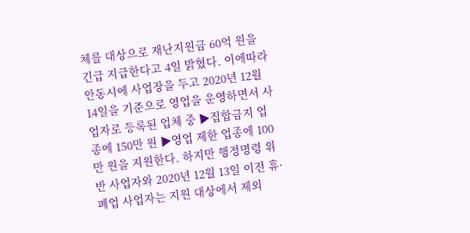체를 대상으로 재난지원금 60억 원을 긴급 지급한다고 4일 밝혔다. 이에따라 안동시에 사업장을 두고 2020년 12월 14일을 기준으로 영업을 운영하면서 사업자로 등록된 업체 중 ▶집합금지 업종에 150만 원 ▶영업 제한 업종에 100만 원을 지원한다. 하지만 행정명령 위반 사업자와 2020년 12월 13일 이전 휴·폐업 사업자는 지원 대상에서 제외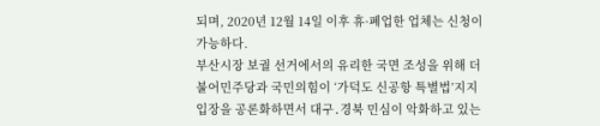되며, 2020년 12월 14일 이후 휴·폐업한 업체는 신청이 가능하다.
부산시장 보궐 선거에서의 유리한 국면 조성을 위해 더불어민주당과 국민의힘이 ‘가덕도 신공항 특별법’지지 입장을 공론화하면서 대구․경북 민심이 악화하고 있는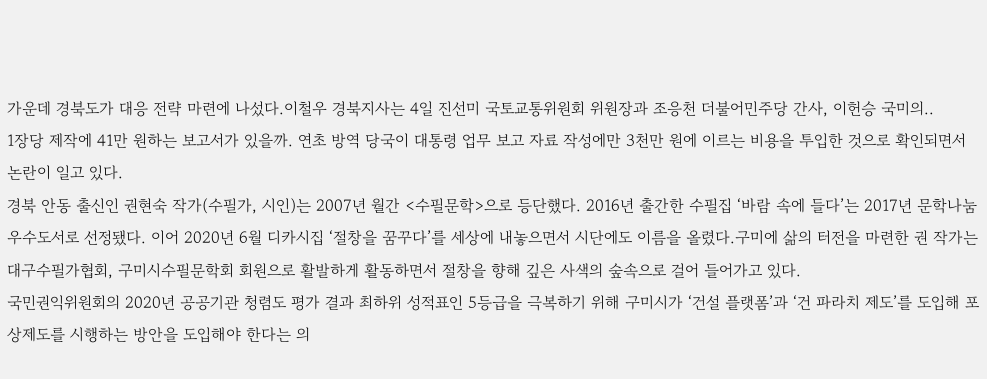가운데 경북도가 대응 전략 마련에 나섰다.이철우 경북지사는 4일 진선미 국토교통위원회 위원장과 조응천 더불어민주당 간사, 이헌승 국미의..
1장당 제작에 41만 원하는 보고서가 있을까. 연초 방역 당국이 대통령 업무 보고 자료 작성에만 3천만 원에 이르는 비용을 투입한 것으로 확인되면서 논란이 일고 있다.
경북 안동 출신인 권현숙 작가(수필가, 시인)는 2007년 월간 <수필문학>으로 등단했다. 2016년 출간한 수필집 ‘바람 속에 들다’는 2017년 문학나눔 우수도서로 선정됐다. 이어 2020년 6월 디카시집 ‘절창을 꿈꾸다’를 세상에 내놓으면서 시단에도 이름을 올렸다.구미에 삶의 터전을 마련한 권 작가는 대구수필가협회, 구미시수필문학회 회원으로 활발하게 활동하면서 절창을 향해 깊은 사색의 숲속으로 걸어 들어가고 있다.
국민권익위원회의 2020년 공공기관 청렴도 평가 결과 최하위 성적표인 5등급을 극복하기 위해 구미시가 ‘건설 플랫폼’과 ‘건 파라치 제도’를 도입해 포상제도를 시행하는 방안을 도입해야 한다는 의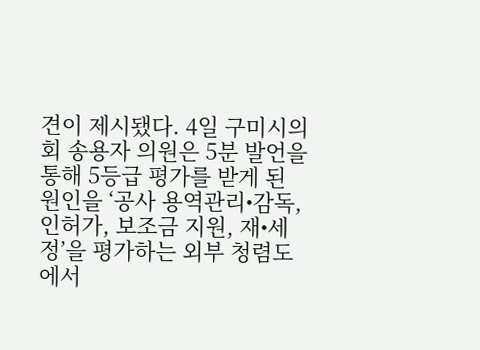견이 제시됐다. 4일 구미시의회 송용자 의원은 5분 발언을 통해 5등급 평가를 받게 된 원인을 ‘공사 용역관리•감독, 인허가, 보조금 지원, 재•세정’을 평가하는 외부 청렴도에서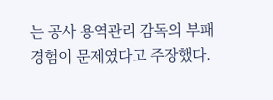는 공사 용역관리 감독의 부패 경험이 문제였다고 주장했다.